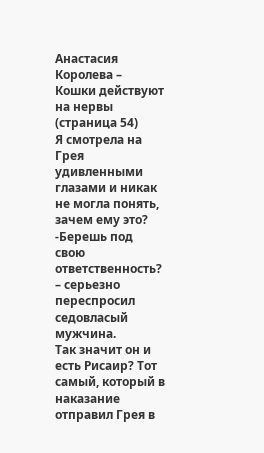Анастасия Королева – Кошки действуют на нервы (страница 54)
Я смотрела на Грея удивленными глазами и никак не могла понять, зачем ему это?
-Берешь под свою ответственность? – серьезно переспросил седовласый мужчина.
Так значит он и есть Рисаир? Тот самый, который в наказание отправил Грея в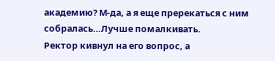академию? М-да, а я еще пререкаться с ним собралась…Лучше помалкивать.
Ректор кивнул на его вопрос, а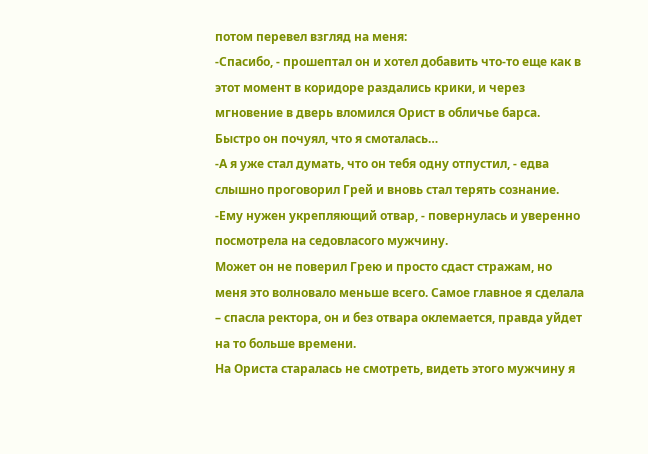потом перевел взгляд на меня:
-Спасибо, - прошептал он и хотел добавить что-то еще как в этот момент в коридоре раздались крики, и через мгновение в дверь вломился Орист в обличье барса.
Быстро он почуял, что я смоталась…
-А я уже стал думать, что он тебя одну отпустил, - едва слышно проговорил Грей и вновь стал терять сознание.
-Ему нужен укрепляющий отвар, - повернулась и уверенно посмотрела на седовласого мужчину.
Может он не поверил Грею и просто сдаст стражам, но меня это волновало меньше всего. Самое главное я сделала – спасла ректора, он и без отвара оклемается, правда уйдет на то больше времени.
На Ориста старалась не смотреть, видеть этого мужчину я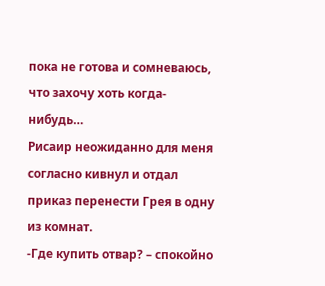пока не готова и сомневаюсь, что захочу хоть когда-нибудь…
Рисаир неожиданно для меня согласно кивнул и отдал приказ перенести Грея в одну из комнат.
-Где купить отвар? – спокойно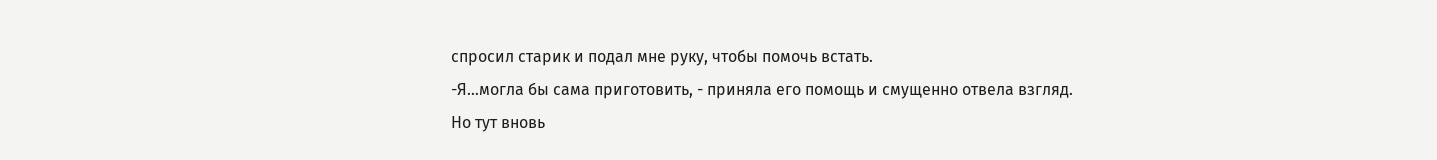спросил старик и подал мне руку, чтобы помочь встать.
-Я…могла бы сама приготовить, - приняла его помощь и смущенно отвела взгляд.
Но тут вновь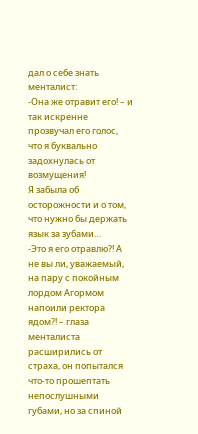дал о себе знать менталист:
-Она же отравит его! – и так искренне прозвучал его голос, что я буквально задохнулась от возмущения!
Я забыла об осторожности и о том, что нужно бы держать язык за зубами…
-Это я его отравлю?! А не вы ли, уважаемый, на пару с покойным лордом Агормом напоили ректора ядом?! – глаза менталиста расширились от страха, он попытался что-то прошептать непослушными губами, но за спиной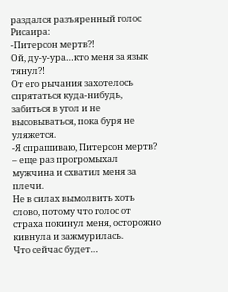раздался разъяренный голос Рисаира:
-Питерсон мертв?!
Ой, ду-у-ура…кто меня за язык тянул?!
От его рычания захотелось спрятаться куда-нибудь, забиться в угол и не высовываться, пока буря не уляжется.
-Я спрашиваю, Питерсон мертв? – еще раз прогромыхал мужчина и схватил меня за плечи.
Не в силах вымолвить хоть слово, потому что голос от страха покинул меня, осторожно кивнула и зажмурилась.
Что сейчас будет…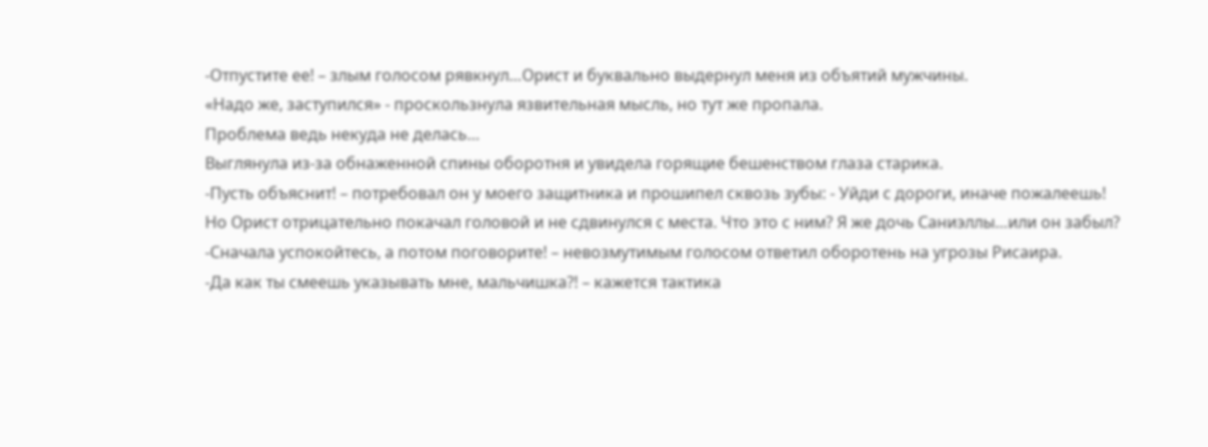-Отпустите ее! – злым голосом рявкнул…Орист и буквально выдернул меня из объятий мужчины.
«Надо же, заступился» - проскользнула язвительная мысль, но тут же пропала.
Проблема ведь некуда не делась…
Выглянула из-за обнаженной спины оборотня и увидела горящие бешенством глаза старика.
-Пусть объяснит! – потребовал он у моего защитника и прошипел сквозь зубы: - Уйди с дороги, иначе пожалеешь!
Но Орист отрицательно покачал головой и не сдвинулся с места. Что это с ним? Я же дочь Саниэллы…или он забыл?
-Сначала успокойтесь, а потом поговорите! – невозмутимым голосом ответил оборотень на угрозы Рисаира.
-Да как ты смеешь указывать мне, мальчишка?! – кажется тактика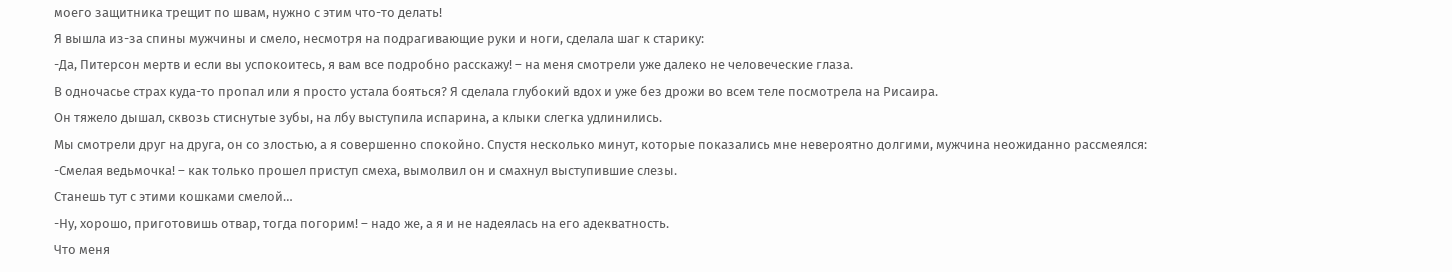моего защитника трещит по швам, нужно с этим что-то делать!
Я вышла из-за спины мужчины и смело, несмотря на подрагивающие руки и ноги, сделала шаг к старику:
-Да, Питерсон мертв и если вы успокоитесь, я вам все подробно расскажу! – на меня смотрели уже далеко не человеческие глаза.
В одночасье страх куда-то пропал или я просто устала бояться? Я сделала глубокий вдох и уже без дрожи во всем теле посмотрела на Рисаира.
Он тяжело дышал, сквозь стиснутые зубы, на лбу выступила испарина, а клыки слегка удлинились.
Мы смотрели друг на друга, он со злостью, а я совершенно спокойно. Спустя несколько минут, которые показались мне невероятно долгими, мужчина неожиданно рассмеялся:
-Смелая ведьмочка! – как только прошел приступ смеха, вымолвил он и смахнул выступившие слезы.
Станешь тут с этими кошками смелой…
-Ну, хорошо, приготовишь отвар, тогда погорим! – надо же, а я и не надеялась на его адекватность.
Что меня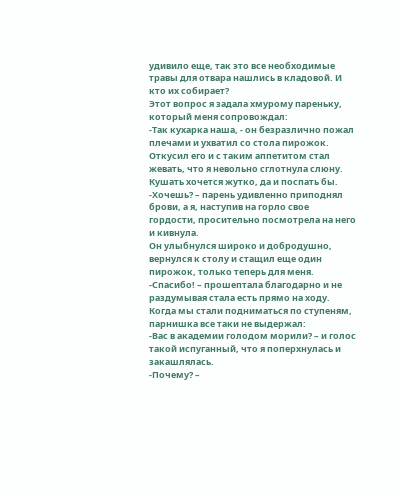удивило еще, так это все необходимые травы для отвара нашлись в кладовой. И кто их собирает?
Этот вопрос я задала хмурому пареньку, который меня сопровождал:
-Так кухарка наша, - он безразлично пожал плечами и ухватил со стола пирожок.
Откусил его и с таким аппетитом стал жевать, что я невольно сглотнула слюну.
Кушать хочется жутко, да и поспать бы.
-Хочешь? – парень удивленно приподнял брови, а я, наступив на горло свое гордости, просительно посмотрела на него и кивнула.
Он улыбнулся широко и добродушно, вернулся к столу и стащил еще один пирожок, только теперь для меня.
-Спасибо! – прошептала благодарно и не раздумывая стала есть прямо на ходу.
Когда мы стали подниматься по ступеням, парнишка все таки не выдержал:
-Вас в академии голодом морили? – и голос такой испуганный, что я поперхнулась и закашлялась.
-Почему? –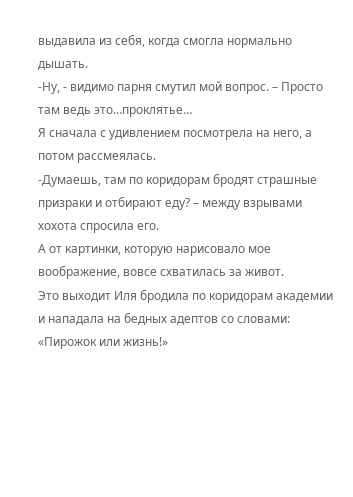выдавила из себя, когда смогла нормально дышать.
-Ну, - видимо парня смутил мой вопрос. – Просто там ведь это…проклятье…
Я сначала с удивлением посмотрела на него, а потом рассмеялась.
-Думаешь, там по коридорам бродят страшные призраки и отбирают еду? – между взрывами хохота спросила его.
А от картинки, которую нарисовало мое воображение, вовсе схватилась за живот.
Это выходит Иля бродила по коридорам академии и нападала на бедных адептов со словами: «Пирожок или жизнь!»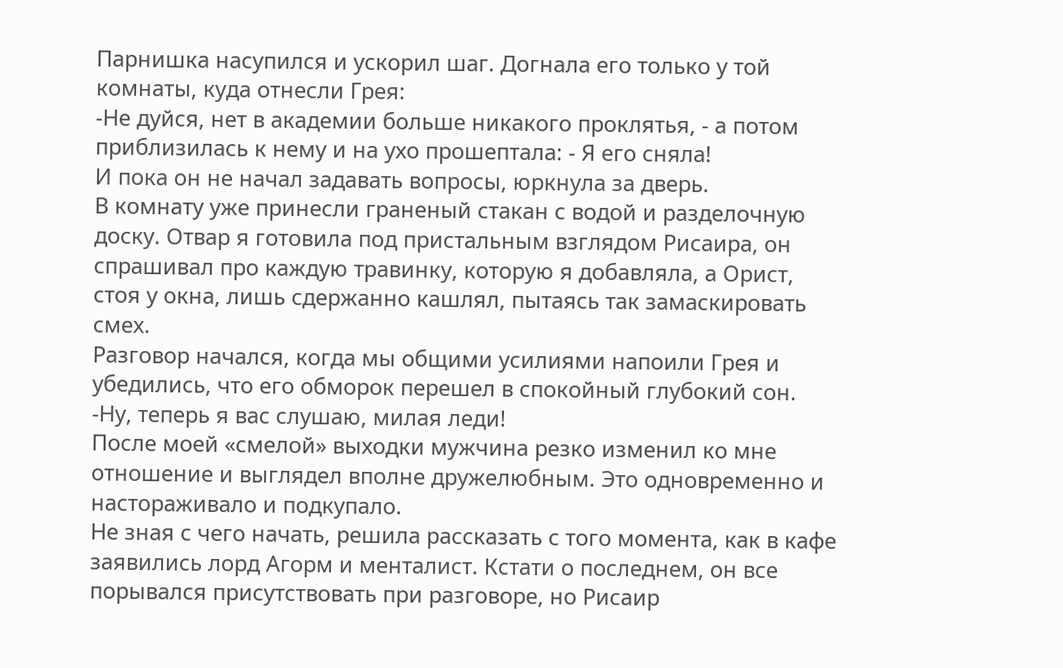Парнишка насупился и ускорил шаг. Догнала его только у той комнаты, куда отнесли Грея:
-Не дуйся, нет в академии больше никакого проклятья, - а потом приблизилась к нему и на ухо прошептала: - Я его сняла!
И пока он не начал задавать вопросы, юркнула за дверь.
В комнату уже принесли граненый стакан с водой и разделочную доску. Отвар я готовила под пристальным взглядом Рисаира, он спрашивал про каждую травинку, которую я добавляла, а Орист, стоя у окна, лишь сдержанно кашлял, пытаясь так замаскировать смех.
Разговор начался, когда мы общими усилиями напоили Грея и убедились, что его обморок перешел в спокойный глубокий сон.
-Ну, теперь я вас слушаю, милая леди!
После моей «смелой» выходки мужчина резко изменил ко мне отношение и выглядел вполне дружелюбным. Это одновременно и настораживало и подкупало.
Не зная с чего начать, решила рассказать с того момента, как в кафе заявились лорд Агорм и менталист. Кстати о последнем, он все порывался присутствовать при разговоре, но Рисаир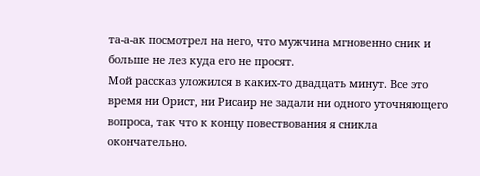та-а-ак посмотрел на него, что мужчина мгновенно сник и больше не лез куда его не просят.
Мой рассказ уложился в каких-то двадцать минут. Все это время ни Орист, ни Рисаир не задали ни одного уточняющего вопроса, так что к концу повествования я сникла окончательно.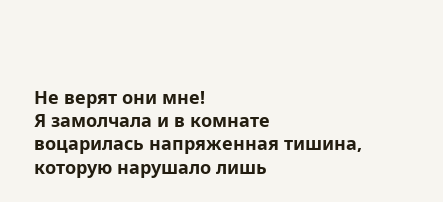Не верят они мне!
Я замолчала и в комнате воцарилась напряженная тишина, которую нарушало лишь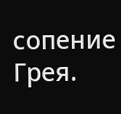сопение Грея.